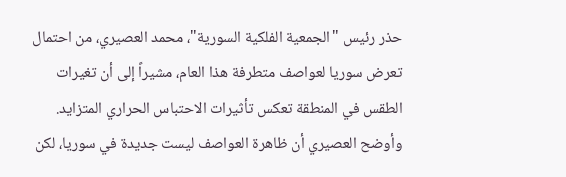حذر رئيس "الجمعية الفلكية السورية"، محمد العصيري، من احتمال تعرض سوريا لعواصف متطرفة هذا العام، مشيراً إلى أن تغيرات الطقس في المنطقة تعكس تأثيرات الاحتباس الحراري المتزايد.
وأوضح العصيري أن ظاهرة العواصف ليست جديدة في سوريا، لكن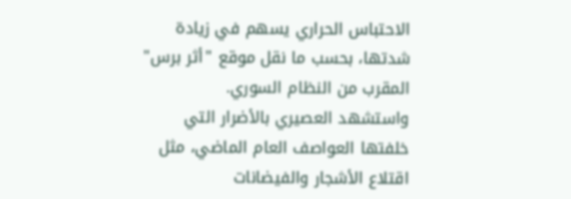الاحتباس الحراري يسهم في زيادة شدتها، بحسب ما نقل موقع "أثر برس" المقرب من النظام السوري.
واستشهد العصيري بالأضرار التي خلفتها العواصف العام الماضي، مثل اقتلاع الأشجار والفيضانات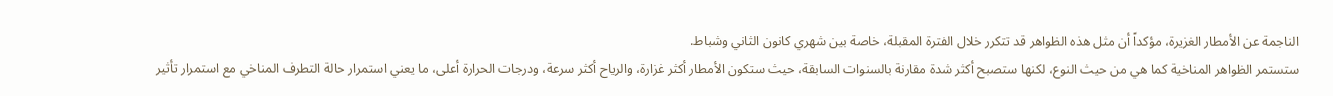الناجمة عن الأمطار الغزيرة، مؤكداً أن مثل هذه الظواهر قد تتكرر خلال الفترة المقبلة، خاصة بين شهري كانون الثاني وشباط.
ستستمر الظواهر المناخية كما هي من حيث النوع، لكنها ستصبح أكثر شدة مقارنة بالسنوات السابقة، حيث ستكون الأمطار أكثر غزارة، والرياح أكثر سرعة، ودرجات الحرارة أعلى، ما يعني استمرار حالة التطرف المناخي مع استمرار تأثير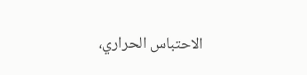الاحتباس الحراري،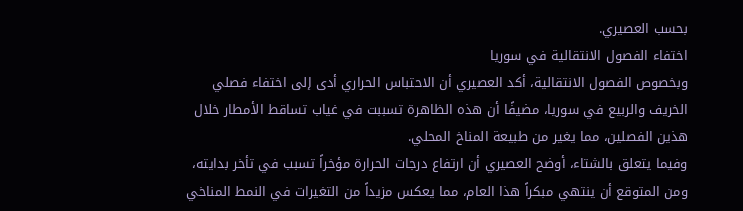بحسب العصيري.
اختفاء الفصول الانتقالية في سوريا
وبخصوص الفصول الانتقالية، أكد العصيري أن الاحتباس الحراري أدى إلى اختفاء فصلي الخريف والربيع في سوريا، مضيفًا أن هذه الظاهرة تسببت في غياب تساقط الأمطار خلال هذين الفصلين، مما يغير من طبيعة المناخ المحلي.
وفيما يتعلق بالشتاء، أوضح العصيري أن ارتفاع درجات الحرارة مؤخراً تسبب في تأخر بدايته، ومن المتوقع أن ينتهي مبكراً هذا العام، مما يعكس مزيداً من التغيرات في النمط المناخي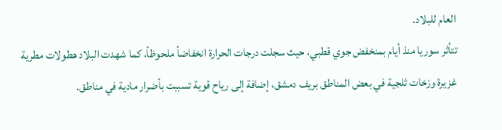العام للبلاد.
تتأثر سوريا منذ أيام بمنخفض جوي قطبي، حيث سجلت درجات الحرارة انخفاضاً ملحوظاً، كما شهدت البلاد هطولات مطرية غزيرة وزخات ثلجية في بعض المناطق بريف دمشق، إضافة إلى رياح قوية تسببت بأضرار مادية في مناطق.